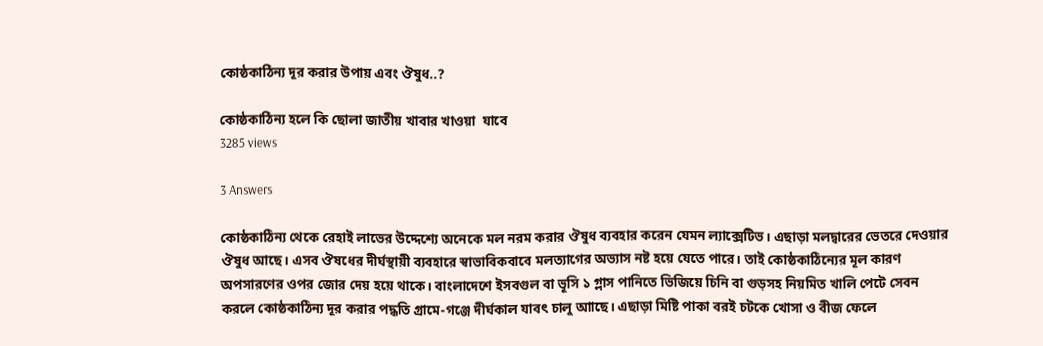কোষ্ঠকাঠিন্য দূর করার উপায় এবং ঔষুধ..?

কোষ্ঠকাঠিন্য হলে কি ছোলা জাতীয় খাবার খাওয়া  যাবে
3285 views

3 Answers

কোষ্ঠকাঠিন্য থেকে রেহাই লাভের উদ্দেশ্যে অনেকে মল নরম করার ঔষুধ ব্যবহার করেন যেমন ল্যাক্সেটিভ। এছাড়া মলদ্বারের ভেতরে দেওয়ার ঔষুধ আছে। এসব ঔষধের দীর্ঘস্থায়ী ব্যবহারে স্বাভাবিকবাবে মলত্যাগের অভ্যাস নষ্ট হয়ে যেতে পারে। তাই কোষ্ঠকাঠিন্যের মূল কারণ অপসারণের ওপর জোর দেয় হয়ে থাকে। বাংলাদেশে ইসবগুল বা ভূসি ১ গ্লাস পানিতে ভিজিয়ে চিনি বা গুড়সহ নিয়মিত খালি পেটে সেবন করলে কোষ্ঠকাঠিন্য দূর করার পদ্ধতি গ্রামে-গঞ্জে দীর্ঘকাল যাবৎ চালু আাছে। এছাড়া মিষ্টি পাকা বরই চটকে খোসা ও বীজ ফেলে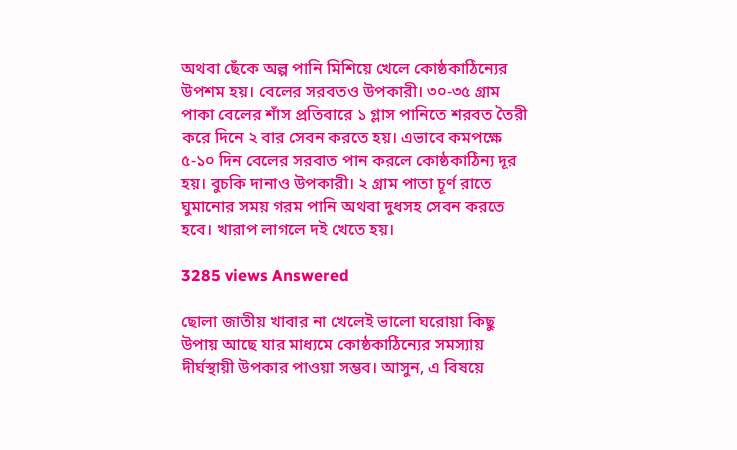অথবা ছেঁকে অল্প পানি মিশিয়ে খেলে কোষ্ঠকাঠিন্যের উপশম হয়। বেলের সরবতও উপকারী। ৩০-৩৫ গ্রাম পাকা বেলের শাঁস প্রতিবারে ১ গ্লাস পানিতে শরবত তৈরী করে দিনে ২ বার সেবন করতে হয়। এভাবে কমপক্ষে ৫-১০ দিন বেলের সরবাত পান করলে কোষ্ঠকাঠিন্য দূর হয়। বুচকি দানাও উপকারী। ২ গ্রাম পাতা চূর্ণ রাতে ঘুমানোর সময় গরম পানি অথবা দুধসহ সেবন করতে হবে। খারাপ লাগলে দই খেতে হয়।

3285 views Answered

ছোলা জাতীয় খাবার না খেলেই ভালো ঘরোয়া কিছু উপায় আছে যার মাধ্যমে কোষ্ঠকাঠিন্যের সমস্যায় দীর্ঘস্থায়ী উপকার পাওয়া সম্ভব। আসুন, এ বিষয়ে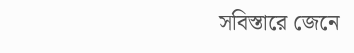সবিস্তারে জেনে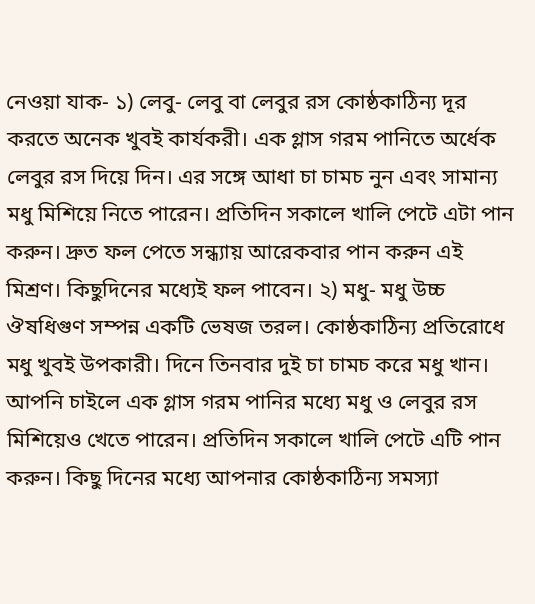নেওয়া যাক- ১) লেবু- লেবু বা লেবুর রস কোষ্ঠকাঠিন্য দূর করতে অনেক খুবই কার্যকরী। এক গ্লাস গরম পানিতে অর্ধেক লেবুর রস দিয়ে দিন। এর সঙ্গে আধা চা চামচ নুন এবং সামান্য মধু মিশিয়ে নিতে পারেন। প্রতিদিন সকালে খালি পেটে এটা পান করুন। দ্রুত ফল পেতে সন্ধ্যায় আরেকবার পান করুন এই মিশ্রণ। কিছুদিনের মধ্যেই ফল পাবেন। ২) মধু- মধু উচ্চ ঔষধিগুণ সম্পন্ন একটি ভেষজ তরল। কোষ্ঠকাঠিন্য প্রতিরোধে মধু খুবই উপকারী। দিনে তিনবার দুই চা চামচ করে মধু খান। আপনি চাইলে এক গ্লাস গরম পানির মধ্যে মধু ও লেবুর রস মিশিয়েও খেতে পারেন। প্রতিদিন সকালে খালি পেটে এটি পান করুন। কিছু দিনের মধ্যে আপনার কোষ্ঠকাঠিন্য সমস্যা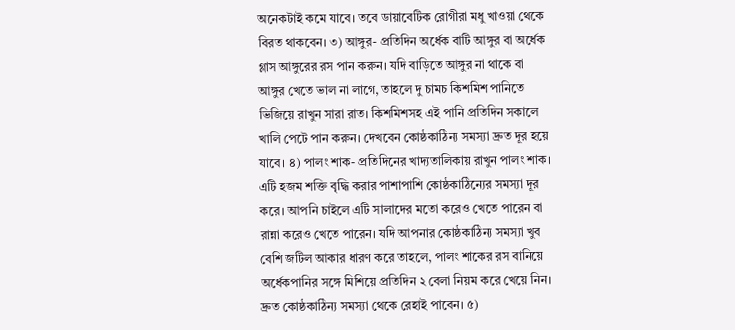অনেকটাই কমে যাবে। তবে ডায়াবেটিক রোগীরা মধু খাওয়া থেকে বিরত থাকবেন। ৩) আঙ্গুর- প্রতিদিন অর্ধেক বাটি আঙ্গুর বা অর্ধেক গ্লাস আঙ্গুরের রস পান করুন। যদি বাড়িতে আঙ্গুর না থাকে বা আঙ্গুর খেতে ভাল না লাগে, তাহলে দু চামচ কিশমিশ পানিতে ভিজিয়ে রাখুন সারা রাত। কিশমিশসহ এই পানি প্রতিদিন সকালে খালি পেটে পান করুন। দেখবেন কোষ্ঠকাঠিন্য সমস্যা দ্রুত দূর হয়ে যাবে। ৪) পালং শাক- প্রতিদিনের খাদ্যতালিকায় রাখুন পালং শাক। এটি হজম শক্তি বৃদ্ধি করার পাশাপাশি কোষ্ঠকাঠিন্যের সমস্যা দূর করে। আপনি চাইলে এটি সালাদের মতো করেও খেতে পারেন বা রান্না করেও খেতে পারেন। যদি আপনার কোষ্ঠকাঠিন্য সমস্যা খুব বেশি জটিল আকার ধারণ করে তাহলে, পালং শাকের রস বানিয়ে অর্ধেকপানির সঙ্গে মিশিয়ে প্রতিদিন ২ বেলা নিয়ম করে খেয়ে নিন। দ্রুত কোষ্ঠকাঠিন্য সমস্যা থেকে রেহাই পাবেন। ৫)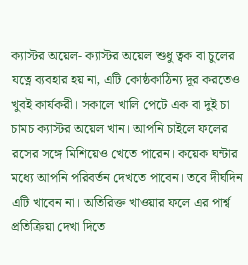ক্যাস্টর অয়েল- ক্যাস্টর অয়েল শুধু ত্বক বা চুলের যত্নে ব্যবহার হয় না, এটি কোষ্ঠকাঠিন্য দূর করতেও খুবই কার্যকরী। সকালে খালি পেটে এক বা দুই চা চামচ ক্যাস্টর অয়েল খান। আপনি চাইলে ফলের রসের সঙ্গে মিশিয়েও খেতে পারেন। কয়েক ঘন্টার মধ্যে আপনি পরিবর্তন দেখতে পাবেন। তবে দীর্ঘদিন এটি খাবেন না। অতিরিক্ত খাওয়ার ফলে এর পার্শ্ব প্রতিক্রিয়া দেখা দিতে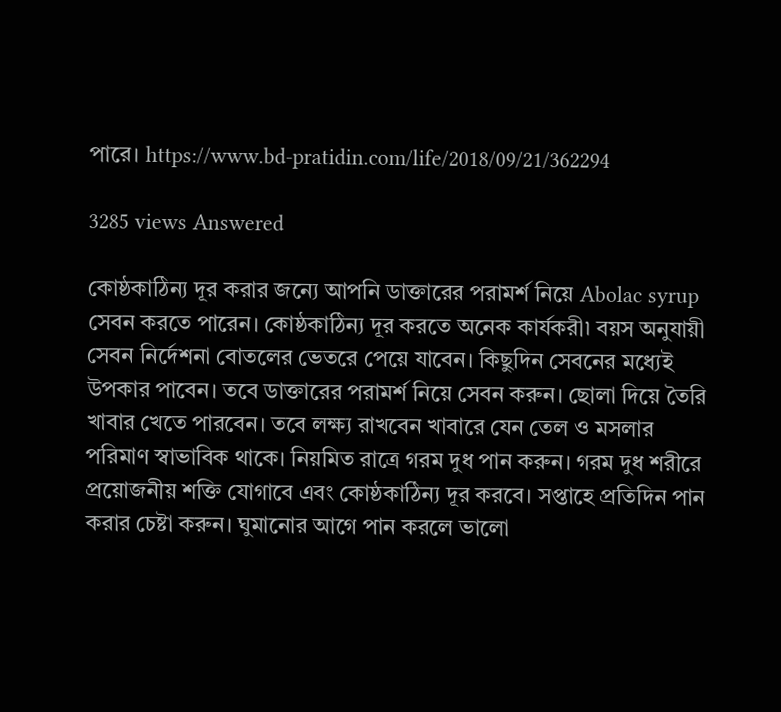পারে। https://www.bd-pratidin.com/life/2018/09/21/362294

3285 views Answered

কোষ্ঠকাঠিন্য দূর করার জন্যে আপনি ডাক্তারের পরামর্শ নিয়ে Abolac syrup সেবন করতে পারেন। কোষ্ঠকাঠিন্য দূর করতে অনেক কার্যকরী৷ বয়স অনুযায়ী সেবন নির্দেশনা বোতলের ভেতরে পেয়ে যাবেন। কিছুদিন সেবনের মধ্যেই উপকার পাবেন। তবে ডাক্তারের পরামর্শ নিয়ে সেবন করুন। ছোলা দিয়ে তৈরি খাবার খেতে পারবেন। তবে লক্ষ্য রাখবেন খাবারে যেন তেল ও মসলার পরিমাণ স্বাভাবিক থাকে। নিয়মিত রাত্রে গরম দুধ পান করুন। গরম দুধ শরীরে প্রয়োজনীয় শক্তি যোগাবে এবং কোষ্ঠকাঠিন্য দূর করবে। সপ্তাহে প্রতিদিন পান করার চেষ্টা করুন। ঘুমানোর আগে পান করলে ভালো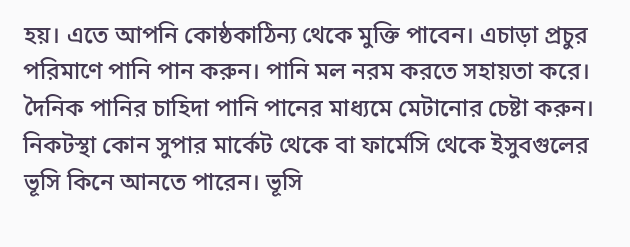হয়। এতে আপনি কোষ্ঠকাঠিন্য থেকে মুক্তি পাবেন। এচাড়া প্রচুর পরিমাণে পানি পান করুন। পানি মল নরম করতে সহায়তা করে। দৈনিক পানির চাহিদা পানি পানের মাধ্যমে মেটানোর চেষ্টা করুন। নিকটস্থা কোন সুপার মার্কেট থেকে বা ফার্মেসি থেকে ইসুবগুলের ভূসি কিনে আনতে পারেন। ভূসি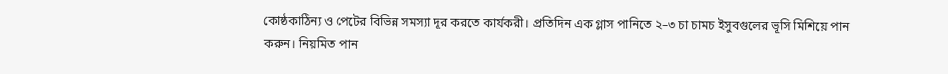কোষ্ঠকাঠিন্য ও পেটের বিভিন্ন সমস্যা দূর করতে কার্যকরী। প্রতিদিন এক গ্লাস পানিতে ২–৩ চা চামচ ইসুবগুলের ভূসি মিশিয়ে পান করুন। নিয়মিত পান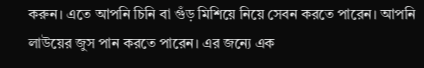করুন। এতে আপনি চিনি বা গুঁড় মিশিয়ে নিয়ে সেবন করতে পারেন। আপনি লাউয়ের জুস পান করতে পারেন। এর জন্যে এক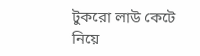টুকরো লাউ কেটে নিয়ে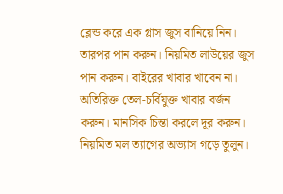ব্লেন্ড করে এক গ্লাস জুস বানিয়ে নিন। তারপর পান করুন। নিয়মিত লাউয়ের জুস পান করুন। বাইরের খাবার খাবেন না। অতিরিক্ত তেল-চর্বিযুক্ত খাবার বর্জন করুন। মানসিক চিন্তা করলে দূর করুন। নিয়মিত মল ত্যাগের অভ্যাস গড়ে তুলুন।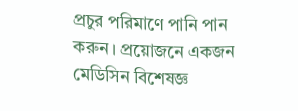প্রচুর পরিমাণে পানি পান করুন। প্রয়োজনে একজন মেডিসিন বিশেষজ্ঞ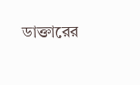ডাক্তারের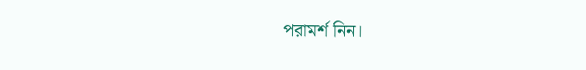পরামর্শ নিন।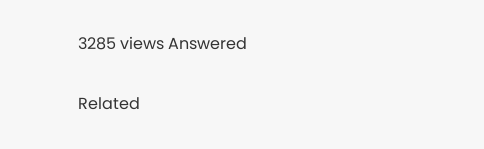3285 views Answered

Related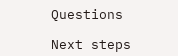Questions

Next steps